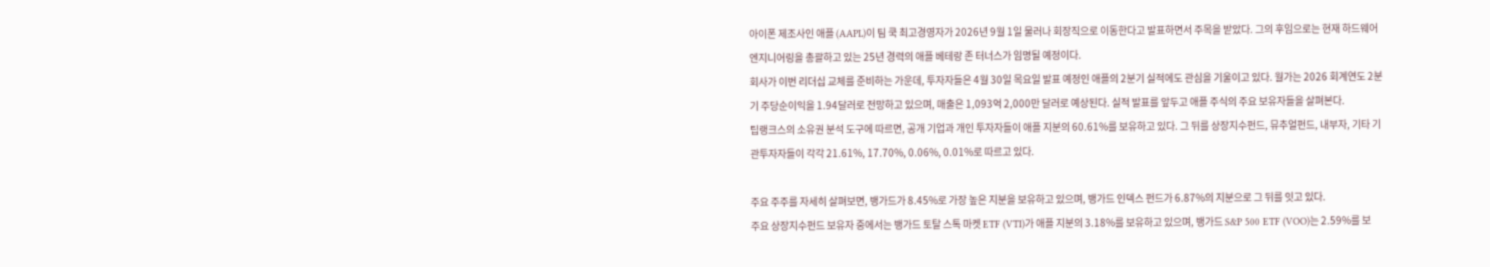아이폰 제조사인 애플 (AAPL)이 팀 쿡 최고경영자가 2026년 9월 1일 물러나 회장직으로 이동한다고 발표하면서 주목을 받았다. 그의 후임으로는 현재 하드웨어 엔지니어링을 총괄하고 있는 25년 경력의 애플 베테랑 존 터너스가 임명될 예정이다.
회사가 이번 리더십 교체를 준비하는 가운데, 투자자들은 4월 30일 목요일 발표 예정인 애플의 2분기 실적에도 관심을 기울이고 있다. 월가는 2026 회계연도 2분기 주당순이익을 1.94달러로 전망하고 있으며, 매출은 1,093억 2,000만 달러로 예상된다. 실적 발표를 앞두고 애플 주식의 주요 보유자들을 살펴본다.
팁랭크스의 소유권 분석 도구에 따르면, 공개 기업과 개인 투자자들이 애플 지분의 60.61%를 보유하고 있다. 그 뒤를 상장지수펀드, 뮤추얼펀드, 내부자, 기타 기관투자자들이 각각 21.61%, 17.70%, 0.06%, 0.01%로 따르고 있다.

주요 주주를 자세히 살펴보면, 뱅가드가 8.45%로 가장 높은 지분을 보유하고 있으며, 뱅가드 인덱스 펀드가 6.87%의 지분으로 그 뒤를 잇고 있다.
주요 상장지수펀드 보유자 중에서는 뱅가드 토탈 스톡 마켓 ETF (VTI)가 애플 지분의 3.18%를 보유하고 있으며, 뱅가드 S&P 500 ETF (VOO)는 2.59%를 보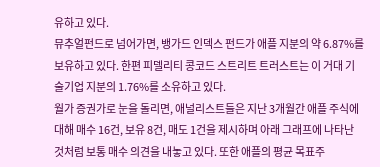유하고 있다.
뮤추얼펀드로 넘어가면, 뱅가드 인덱스 펀드가 애플 지분의 약 6.87%를 보유하고 있다. 한편 피델리티 콩코드 스트리트 트러스트는 이 거대 기술기업 지분의 1.76%를 소유하고 있다.
월가 증권가로 눈을 돌리면, 애널리스트들은 지난 3개월간 애플 주식에 대해 매수 16건, 보유 8건, 매도 1건을 제시하며 아래 그래프에 나타난 것처럼 보통 매수 의견을 내놓고 있다. 또한 애플의 평균 목표주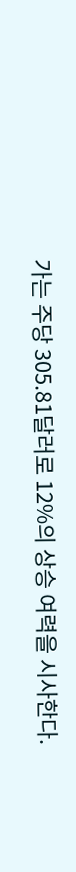가는 주당 305.81달러로 12%의 상승 여력을 시사한다.